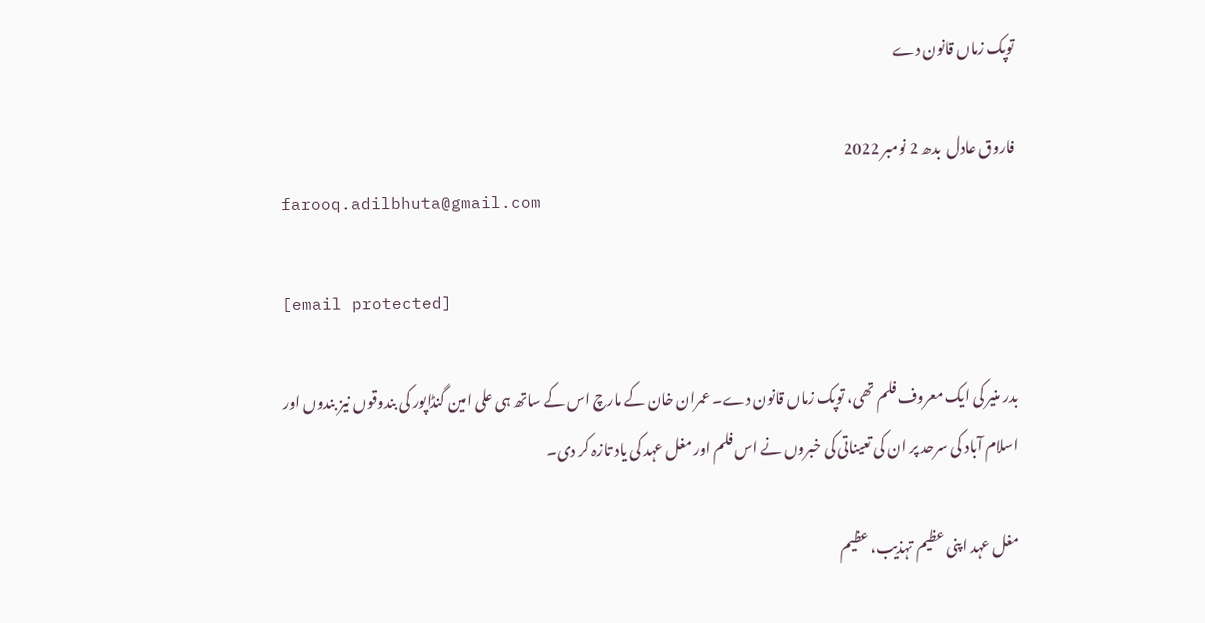توپک زماں قانون دے

فاروق عادل  بدھ 2 نومبر 2022
farooq.adilbhuta@gmail.com

[email protected]

بدر منیر کی ایک معروف فلم تھی، توپک زماں قانون دے۔ عمران خان کے مارچ اس کے ساتھ ہی علی امین گنڈاپور کی بندوقوں نیز بندوں اور اسلام آباد کی سرحد پر ان کی تعیناتی کی خبروں نے اس فلم اور مغل عہد کی یاد تازہ کر دی۔

مغل عہد اپنی عظیم تہذیب، عظیم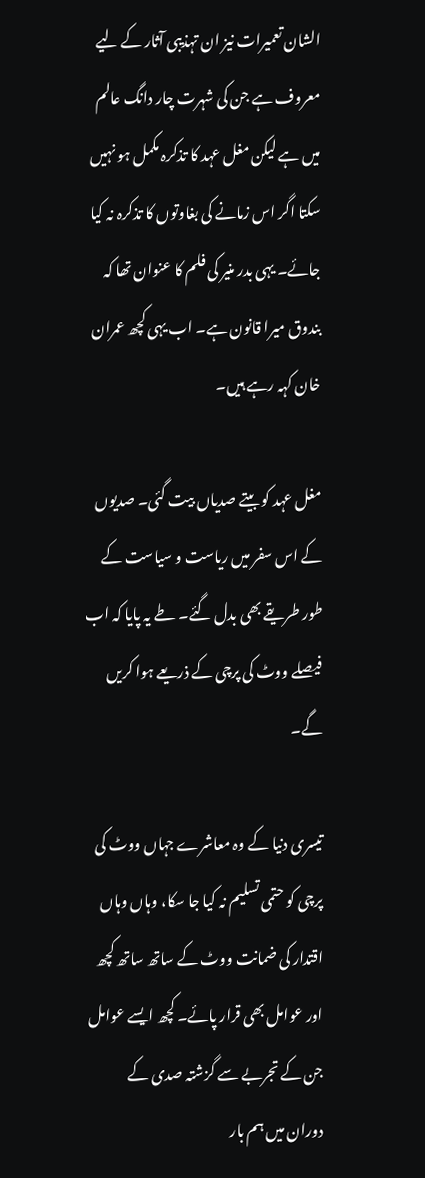الشان تعمیرات نیز ان تہذیبی آثار کے لیے معروف ہے جن کی شہرت چار دانگ عالم میں ہے لیکن مغل عہد کا تذکرہ مکمل ہو نہیں سکتا اگر اس زمانے کی بغاوتوں کا تذکرہ نہ کیا جائے۔ یہی بدر منیر کی فلم کا عنوان تھا کہ بندوق میرا قانون ہے۔ اب یہی کچھ عمران خان کہہ رہے ہیں۔

مغل عہد کو بیتے صدیاں بیت گئی۔ صدیوں کے اس سفر میں ریاست و سیاست کے طور طریقے بھی بدل گئے۔ طے یہ پایا کہ اب فیصلے ووٹ کی پرچی کے ذریعے ہوا کریں گے۔

تیسری دنیا کے وہ معاشرے جہاں ووٹ کی پرچی کو حتمی تسلیم نہ کیا جا سکا، وہاں وہاں اقتدار کی ضمانت ووٹ کے ساتھ ساتھ کچھ اور عوامل بھی قرار پائے۔ کچھ ایسے عوامل جن کے تجربے سے گزشتہ صدی کے دوران میں ہم بار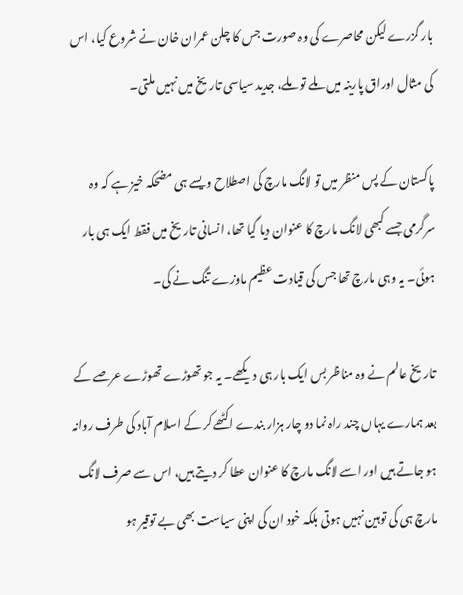بار گزرے لیکن محاصرے کی وہ صورت جس کا چلن عمران خان نے شروع کیا، اس کی مثال اوراق پارینہ میں ملے تو ملے، جدید سیاسی تاریخ میں نہیں ملتی۔

پاکستان کے پس منظر میں تو لانگ مارچ کی اصطلاح ویسے ہی مضحکہ خیز ہے کہ وہ سرگرمی جسے کبھی لانگ مارچ کا عنوان دیا گیا تھا، انسانی تاریخ میں فقط ایک ہی بار ہوئی۔ یہ وہی مارچ تھا جس کی قیادت عظیم ماوزے تنگ نے کی۔

تاریخ عالم نے وہ مناظر بس ایک بار ہی دیکھے۔ یہ جو تھوڑے تھوڑے عرصے کے بعد ہمارے یہاں چند راہ نما دو چار ہزار بندے اکٹھے کر کے اسلام آباد کی طرف روانہ ہو جاتے ہیں اور اسے لانگ مارچ کا عنوان عطا کر دیتے ہیں، اس سے صرف لانگ مارچ ہی کی توہین نہیں ہوتی بلکہ خود ان کی اپنی سیاست بھی بے توقیر ہو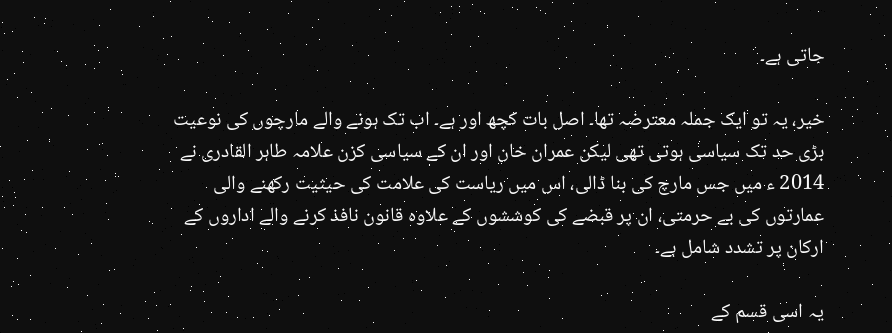جاتی ہے۔

خیر، یہ تو ایک جملہ معترضہ تھا۔ اصل بات کچھ اور ہے۔ اب تک ہونے والے مارچوں کی نوعیت بڑی حد تک سیاسی ہوتی تھی لیکن عمران خان اور ان کے سیاسی کزن علامہ طاہر القادری نے 2014 ء میں جس مارچ کی بنا ڈالی، اس میں ریاست کی علامت کی حیثیت رکھنے والی عمارتوں کی بے حرمتی، ان پر قبضے کی کوششوں کے علاوہ قانون نافذ کرنے والے اداروں کے ارکان پر تشدد شامل ہے۔

یہ اسی قسم کے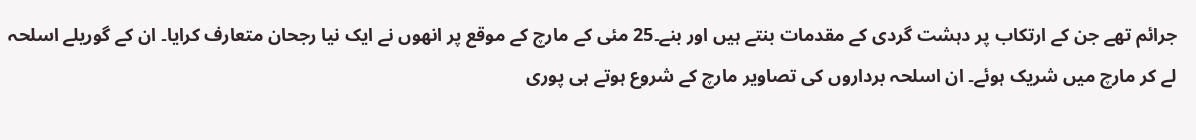جرائم تھے جن کے ارتکاب پر دہشت گردی کے مقدمات بنتے ہیں اور بنے۔25 مئی کے مارچ کے موقع پر انھوں نے ایک نیا رجحان متعارف کرایا۔ ان کے گوریلے اسلحہ لے کر مارچ میں شریک ہوئے۔ ان اسلحہ برداروں کی تصاویر مارچ کے شروع ہوتے ہی پوری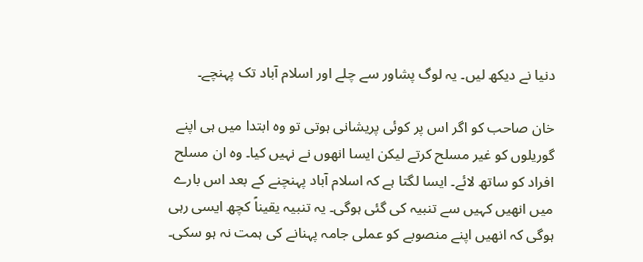دنیا نے دیکھ لیں۔ یہ لوگ پشاور سے چلے اور اسلام آباد تک پہنچے۔

خان صاحب کو اگر اس پر کوئی پریشانی ہوتی تو وہ ابتدا میں ہی اپنے گوریلوں کو غیر مسلح کرتے لیکن ایسا انھوں نے نہیں کیا۔ وہ ان مسلح افراد کو ساتھ لائے۔ ایسا لگتا ہے کہ اسلام آباد پہنچنے کے بعد اس بارے میں انھیں کہیں سے تنبیہ کی گئی ہوگی۔ یہ تنبیہ یقیناً کچھ ایسی رہی ہوگی کہ انھیں اپنے منصوبے کو عملی جامہ پہنانے کی ہمت نہ ہو سکی۔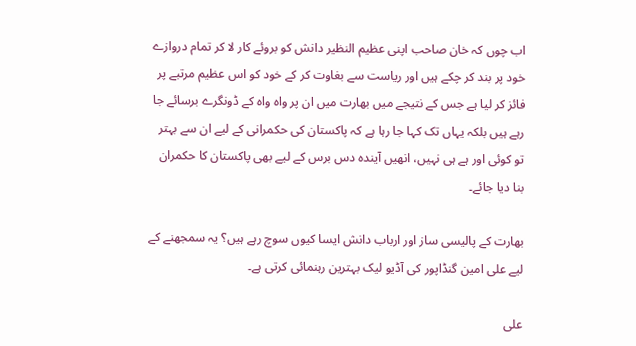اب چوں کہ خان صاحب اپنی عظیم النظیر دانش کو بروئے کار لا کر تمام دروازے خود پر بند کر چکے ہیں اور ریاست سے بغاوت کر کے خود کو اس عظیم مرتبے پر فائز کر لیا ہے جس کے نتیجے میں بھارت میں ان پر واہ واہ کے ڈونگرے برسائے جا رہے ہیں بلکہ یہاں تک کہا جا رہا ہے کہ پاکستان کی حکمرانی کے لیے ان سے بہتر تو کوئی اور ہے ہی نہیں، انھیں آیندہ دس برس کے لیے بھی پاکستان کا حکمران بنا دیا جائے۔

بھارت کے پالیسی ساز اور ارباب دانش ایسا کیوں سوچ رہے ہیں؟ یہ سمجھنے کے لیے علی امین گنڈاپور کی آڈیو لیک بہترین رہنمائی کرتی ہے۔

علی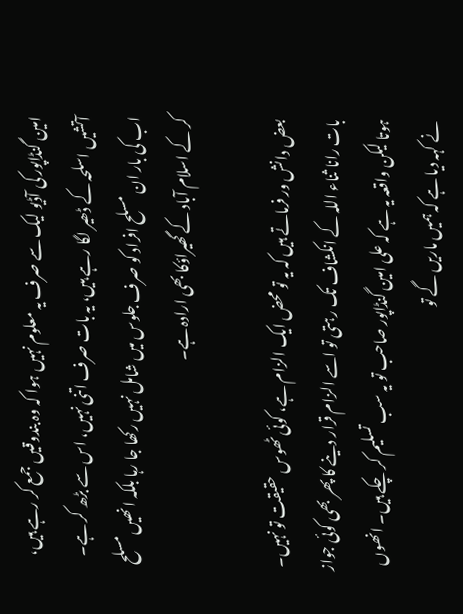امین گنڈاپور کی آڈیو لیک سے صرف یہ معلوم نہیں ہوا کہ وہ بندوقیں جمع کر رہے ہیں، آتشیں اسلحہ کے ڈھیر لگا رہے ہیں، یہ بات صرف اتنی نہیں، اس سے بڑھ کر ہے۔ اب کی بار ان مسلح افراد کو صرف جلوس میں شامل نہیں رکھا جا رہا بلکہ انھیں مسلح کر کے اسلام آباد کے گھیراؤکا بھی ارادہ ہے۔

بعض دانش ور فرماتے ہیں کہ یہ تو محض ایک الزام ہے، کوئی ٹھوس حقیقت تو نہیں۔ بات رانا ثناء اللہ کے انکشاف تک رہتی تو اسے الزام قرار دینے کا پھر بھی کوئی جواز ہوتا لیکن واقعہ یہ ہے کہ علی امین گنڈاپور صاحب تو یہ سب تسلیم کر چکے ہیں۔ انھوں نے کہہ دیا ہے کہ ہمیں ماریں گے تو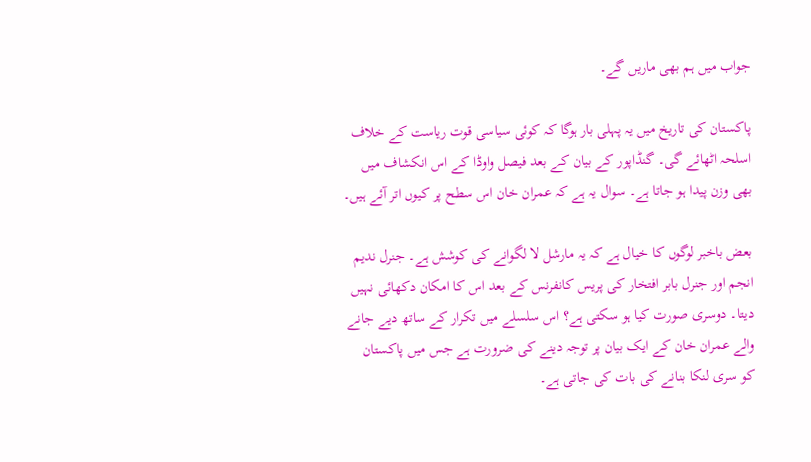جواب میں ہم بھی ماریں گے۔

پاکستان کی تاریخ میں یہ پہلی بار ہوگا کہ کوئی سیاسی قوت ریاست کے خلاف اسلحہ اٹھائے گی۔ گنڈاپور کے بیان کے بعد فیصل واوڈا کے اس انکشاف میں بھی وزن پیدا ہو جاتا ہے۔ سوال یہ ہے کہ عمران خان اس سطح پر کیوں اتر آئے ہیں۔

بعض باخبر لوگوں کا خیال ہے کہ یہ مارشل لا لگوانے کی کوشش ہے۔ جنرل ندیم انجم اور جنرل بابر افتخار کی پریس کانفرنس کے بعد اس کا امکان دکھائی نہیں دیتا۔ دوسری صورت کیا ہو سکتی ہے؟ اس سلسلے میں تکرار کے ساتھ دیے جانے والے عمران خان کے ایک بیان پر توجہ دینے کی ضرورت ہے جس میں پاکستان کو سری لنکا بنانے کی بات کی جاتی ہے۔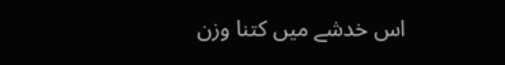اس خدشے میں کتنا وزن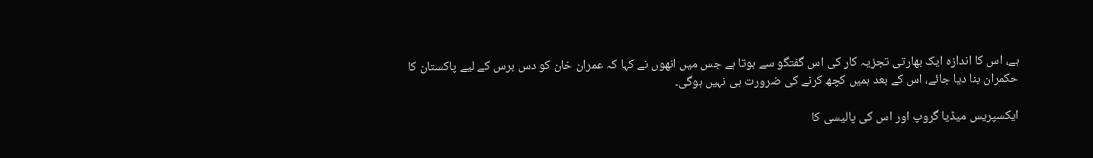ہے، اس کا اندازہ ایک بھارتی تجزیہ کار کی اس گفتگو سے ہوتا ہے جس میں انھوں نے کہا کہ عمران خان کو دس برس کے لیے پاکستان کا حکمران بنا دیا جائے، اس کے بعد ہمیں کچھ کرنے کی ضرورت ہی نہیں ہوگی۔

ایکسپریس میڈیا گروپ اور اس کی پالیسی کا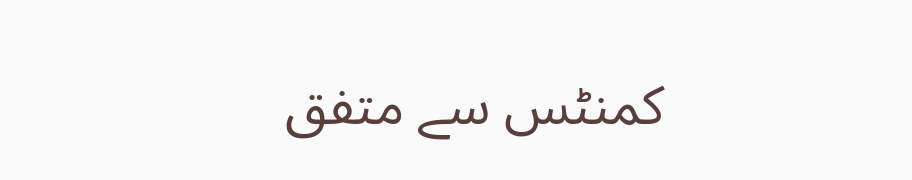کمنٹس سے متفق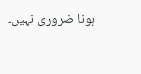ہونا ضروری نہیں۔